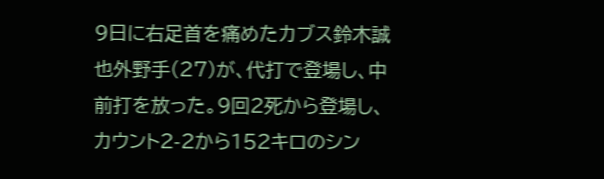9日に右足首を痛めたカブス鈴木誠也外野手(27)が、代打で登場し、中前打を放った。9回2死から登場し、カウント2-2から152キロのシン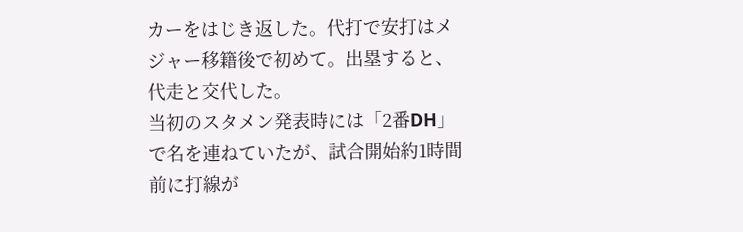カーをはじき返した。代打で安打はメジャー移籍後で初めて。出塁すると、代走と交代した。
当初のスタメン発表時には「2番DH」で名を連ねていたが、試合開始約1時間前に打線が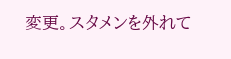変更。スタメンを外れて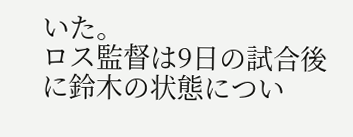いた。
ロス監督は9日の試合後に鈴木の状態につい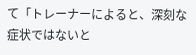て「トレーナーによると、深刻な症状ではないと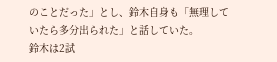のことだった」とし、鈴木自身も「無理していたら多分出られた」と話していた。
鈴木は2試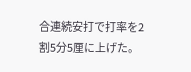合連続安打で打率を2割5分5厘に上げた。